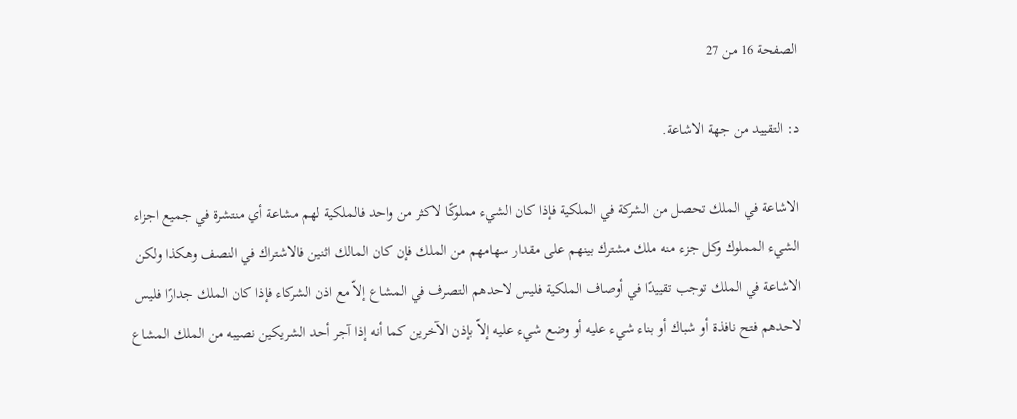الصفحة 16 من 27

د: التقييد من جهة الاشاعة.

الاشاعة في الملك تحصل من الشركة في الملكية فإذا كان الشيء مملوكًا لاكثر من واحد فالملكية لهم مشاعة أي منتشرة في جميع اجزاء الشيء المملوك وكل جزء منه ملك مشترك بينهم على مقدار سهامهم من الملك فإن كان المالك اثنين فالاشتراك في النصف وهكذا ولكن الاشاعة في الملك توجب تقييدًا في أوصاف الملكية فليس لاحدهم التصرف في المشاع إلاّ مع اذن الشركاء فإذا كان الملك جدارًا فليس لاحدهم فتح نافذة أو شباك أو بناء شيء عليه أو وضع شيء عليه إلاّ بإذن الآخرين كما أنه إذا آجر أحد الشريكين نصيبه من الملك المشاع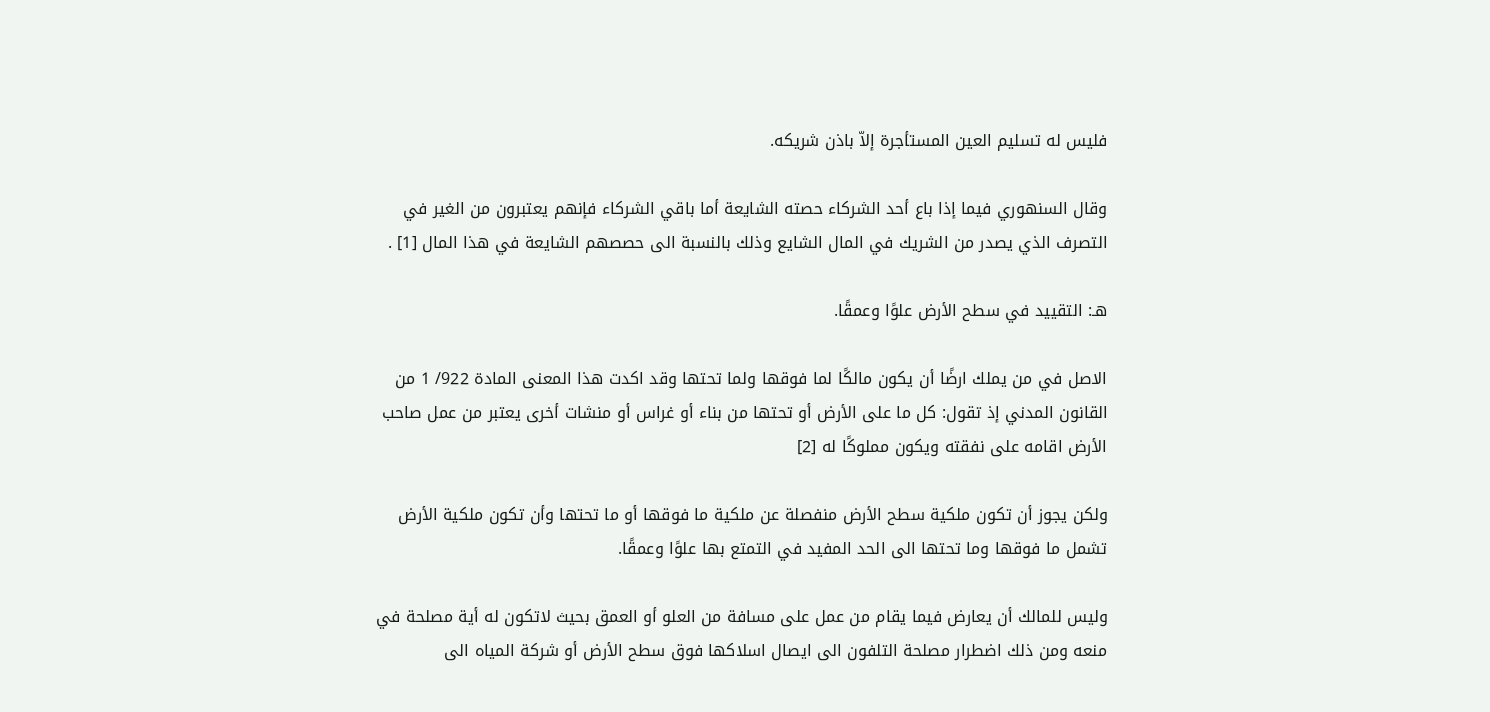فليس له تسليم العين المستأجرة إلاّ باذن شريكه.

وقال السنهوري فيما إذا باع أحد الشركاء حصته الشايعة أما باقي الشركاء فإنهم يعتبرون من الغير في التصرف الذي يصدر من الشريك في المال الشايع وذلك بالنسبة الى حصصهم الشايعة في هذا المال [1] .

هـ: التقييد في سطح الأرض علوًا وعمقًا.

الاصل في من يملك ارضًا أن يكون مالكًا لما فوقها ولما تحتها وقد اكدت هذا المعنى المادة 922/ 1 من القانون المدني إذ تقول: كل ما على الأرض أو تحتها من بناء أو غراس أو منشات أخرى يعتبر من عمل صاحب الأرض اقامه على نفقته ويكون مملوكًا له [2]

ولكن يجوز أن تكون ملكية سطح الأرض منفصلة عن ملكية ما فوقها أو ما تحتها وأن تكون ملكية الأرض تشمل ما فوقها وما تحتها الى الحد المفيد في التمتع بها علوًا وعمقًا.

وليس للمالك أن يعارض فيما يقام من عمل على مسافة من العلو أو العمق بحيث لاتكون له أية مصلحة في منعه ومن ذلك اضطرار مصلحة التلفون الى ايصال اسلاكها فوق سطح الأرض أو شركة المياه الى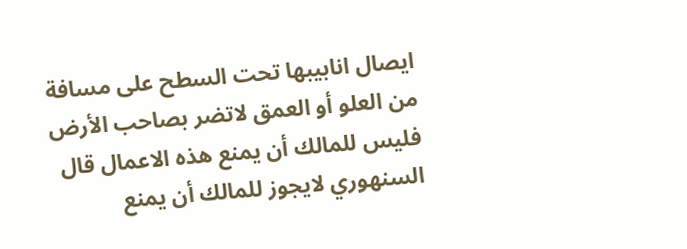ايصال انابيبها تحت السطح على مسافة من العلو أو العمق لاتضر بصاحب الأرض فليس للمالك أن يمنع هذه الاعمال قال السنهوري لايجوز للمالك أن يمنع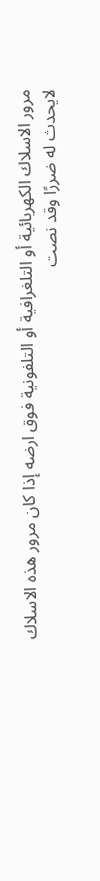مرور الاسلاك الكهربائية أو التلغرافية أو التلفونية فوق ارضه إذا كان مرور هذه الاسلاك لايحدث له ضررًا وقد نصت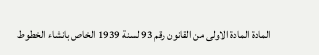المادة المادة الاولى من القانون رقم 93 لسنة 1939 الخاص بانشاء الخطوط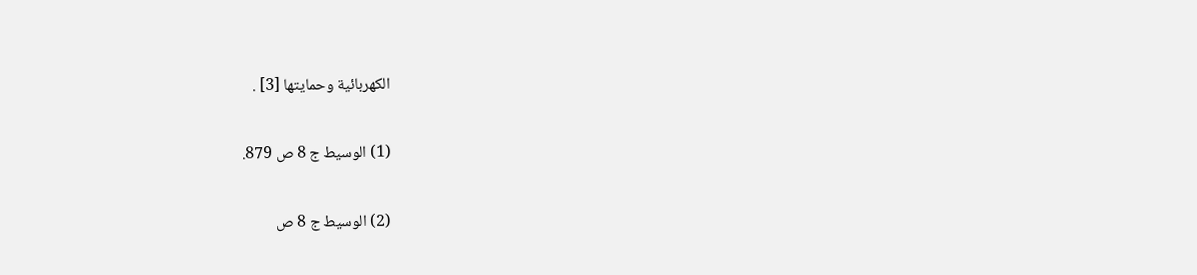الكهربائية وحمايتها [3] .

(1) الوسيط ج 8 ص 879.

(2) الوسيط ج 8 ص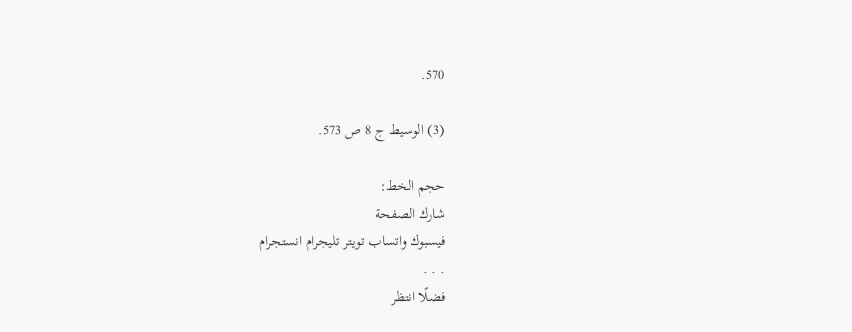570.

(3) الوسيط ج 8 ص 573.

حجم الخط:
شارك الصفحة
فيسبوك واتساب تويتر تليجرام انستجرام
. . .
فضلًا انتظر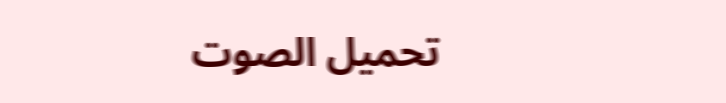تحميل الصوت